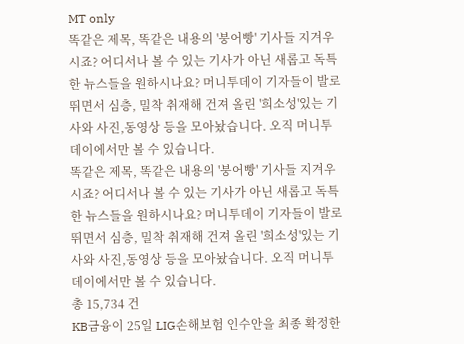MT only
똑같은 제목, 똑같은 내용의 '붕어빵' 기사들 지겨우시죠? 어디서나 볼 수 있는 기사가 아닌 새롭고 독특한 뉴스들을 원하시나요? 머니투데이 기자들이 발로 뛰면서 심층, 밀착 취재해 건져 올린 '희소성'있는 기사와 사진,동영상 등을 모아놨습니다. 오직 머니투데이에서만 볼 수 있습니다.
똑같은 제목, 똑같은 내용의 '붕어빵' 기사들 지겨우시죠? 어디서나 볼 수 있는 기사가 아닌 새롭고 독특한 뉴스들을 원하시나요? 머니투데이 기자들이 발로 뛰면서 심층, 밀착 취재해 건져 올린 '희소성'있는 기사와 사진,동영상 등을 모아놨습니다. 오직 머니투데이에서만 볼 수 있습니다.
총 15,734 건
KB금융이 25일 LIG손해보험 인수안을 최종 확정한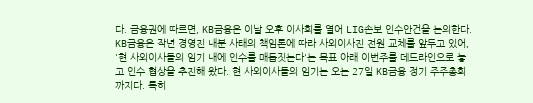다. 금융권에 따르면, KB금융은 이날 오후 이사회를 열어 LIG손보 인수안건을 논의한다. KB금융은 작년 경영진 내분 사태의 책임론에 따라 사외이사진 전원 교체를 앞두고 있어, '현 사외이사들의 임기 내에 인수를 매듭짓는다'는 목표 아래 이번주를 데드라인으로 놓고 인수 협상을 추진해 왔다. 현 사외이사들의 임기는 오는 27일 KB금융 정기 주주총회까지다. 특히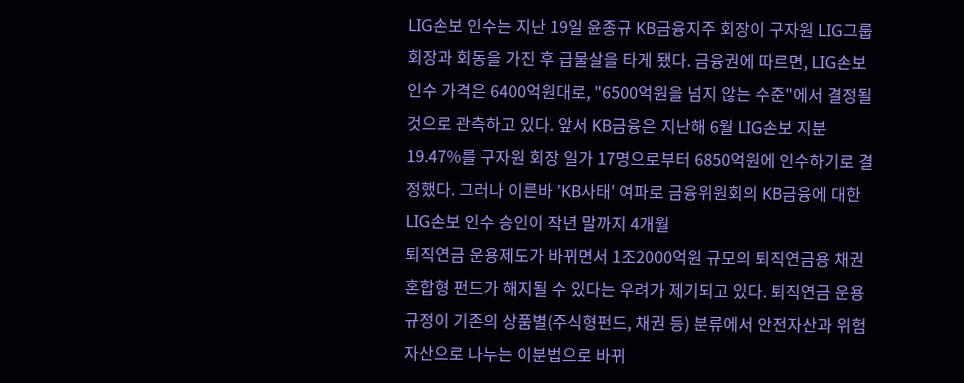LIG손보 인수는 지난 19일 윤종규 KB금융지주 회장이 구자원 LIG그룹 회장과 회동을 가진 후 급물살을 타게 됐다. 금융권에 따르면, LIG손보 인수 가격은 6400억원대로, "6500억원을 넘지 않는 수준"에서 결정될 것으로 관측하고 있다. 앞서 KB금융은 지난해 6월 LIG손보 지분 19.47%를 구자원 회장 일가 17명으로부터 6850억원에 인수하기로 결정했다. 그러나 이른바 'KB사태' 여파로 금융위원회의 KB금융에 대한 LIG손보 인수 승인이 작년 말까지 4개월
퇴직연금 운용제도가 바뀌면서 1조2000억원 규모의 퇴직연금용 채권혼합형 펀드가 해지될 수 있다는 우려가 제기되고 있다. 퇴직연금 운용 규정이 기존의 상품별(주식형펀드, 채권 등) 분류에서 안전자산과 위험자산으로 나누는 이분법으로 바뀌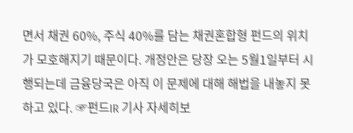면서 채권 60%, 주식 40%를 담는 채권혼합형 펀드의 위치가 모호해지기 때문이다. 개정안은 당장 오는 5월1일부터 시행되는데 금융당국은 아직 이 문제에 대해 해법을 내놓지 못하고 있다. ☞펀드IR 기사 자세히보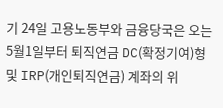기 24일 고용노동부와 금융당국은 오는 5월1일부터 퇴직연금 DC(확정기여)형 및 IRP(개인퇴직연금) 계좌의 위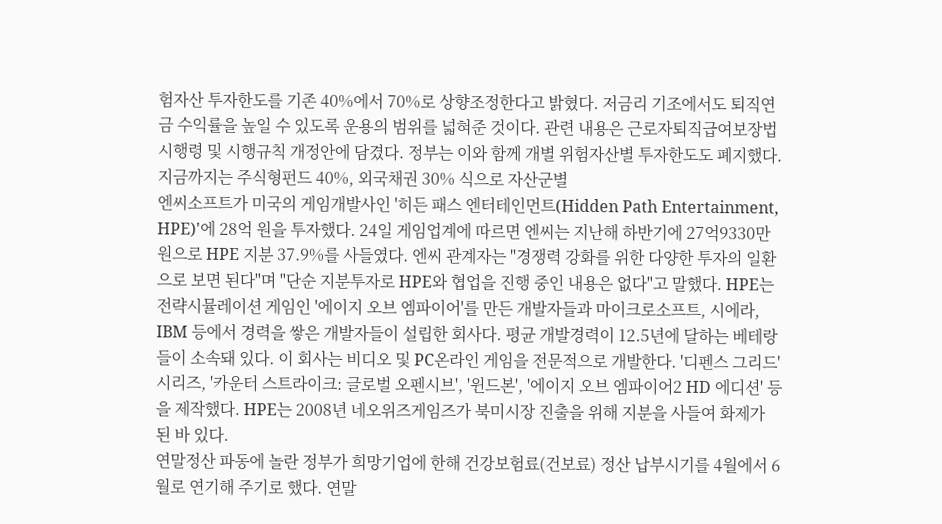험자산 투자한도를 기존 40%에서 70%로 상향조정한다고 밝혔다. 저금리 기조에서도 퇴직연금 수익률을 높일 수 있도록 운용의 범위를 넓혀준 것이다. 관련 내용은 근로자퇴직급여보장법 시행령 및 시행규칙 개정안에 담겼다. 정부는 이와 함께 개별 위험자산별 투자한도도 폐지했다. 지금까지는 주식형펀드 40%, 외국채권 30% 식으로 자산군별
엔씨소프트가 미국의 게임개발사인 '히든 패스 엔터테인먼트(Hidden Path Entertainment, HPE)'에 28억 원을 투자했다. 24일 게임업계에 따르면 엔씨는 지난해 하반기에 27억9330만 원으로 HPE 지분 37.9%를 사들였다. 엔씨 관계자는 "경쟁력 강화를 위한 다양한 투자의 일환으로 보면 된다"며 "단순 지분투자로 HPE와 협업을 진행 중인 내용은 없다"고 말했다. HPE는 전략시뮬레이션 게임인 '에이지 오브 엠파이어'를 만든 개발자들과 마이크로소프트, 시에라, IBM 등에서 경력을 쌓은 개발자들이 설립한 회사다. 평균 개발경력이 12.5년에 달하는 베테랑들이 소속돼 있다. 이 회사는 비디오 및 PC온라인 게임을 전문적으로 개발한다. '디펜스 그리드' 시리즈, '카운터 스트라이크: 글로벌 오펜시브', '윈드본', '에이지 오브 엠파이어2 HD 에디션' 등을 제작했다. HPE는 2008년 네오위즈게임즈가 북미시장 진출을 위해 지분을 사들여 화제가 된 바 있다.
연말정산 파동에 놀란 정부가 희망기업에 한해 건강보험료(건보료) 정산 납부시기를 4월에서 6월로 연기해 주기로 했다. 연말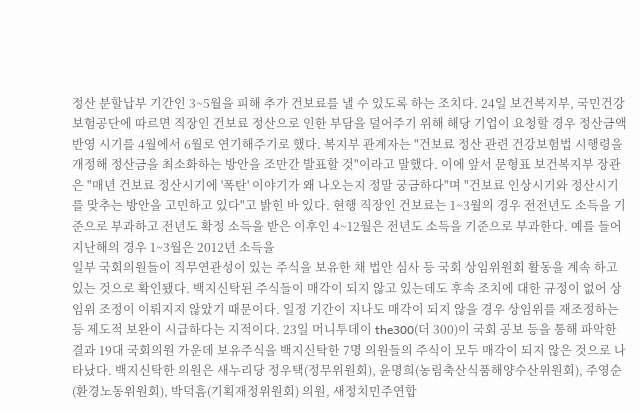정산 분할납부 기간인 3~5월을 피해 추가 건보료를 낼 수 있도록 하는 조치다. 24일 보건복지부, 국민건강보험공단에 따르면 직장인 건보료 정산으로 인한 부담을 덜어주기 위해 해당 기업이 요청할 경우 정산금액 반영 시기를 4월에서 6월로 연기해주기로 했다. 복지부 관계자는 "건보료 정산 관련 건강보험법 시행령을 개정해 정산금을 최소화하는 방안을 조만간 발표할 것"이라고 말했다. 이에 앞서 문형표 보건복지부 장관은 "매년 건보료 정산시기에 '폭탄' 이야기가 왜 나오는지 정말 궁금하다"며 "건보료 인상시기와 정산시기를 맞추는 방안을 고민하고 있다"고 밝힌 바 있다. 현행 직장인 건보료는 1~3월의 경우 전전년도 소득을 기준으로 부과하고 전년도 확정 소득을 받은 이후인 4~12월은 전년도 소득을 기준으로 부과한다. 예를 들어 지난해의 경우 1~3월은 2012년 소득을
일부 국회의원들이 직무연관성이 있는 주식을 보유한 채 법안 심사 등 국회 상임위원회 활동을 계속 하고 있는 것으로 확인됐다. 백지신탁된 주식들이 매각이 되지 않고 있는데도 후속 조치에 대한 규정이 없어 상임위 조정이 이뤄지지 않았기 때문이다. 일정 기간이 지나도 매각이 되지 않을 경우 상임위를 재조정하는 등 제도적 보완이 시급하다는 지적이다. 23일 머니투데이 the300(더 300)이 국회 공보 등을 통해 파악한 결과 19대 국회의원 가운데 보유주식을 백지신탁한 7명 의원들의 주식이 모두 매각이 되지 않은 것으로 나타났다. 백지신탁한 의원은 새누리당 정우택(정무위원회), 윤명희(농림축산식품해양수산위원회), 주영순(환경노동위원회), 박덕흠(기획재정위원회) 의원, 새정치민주연합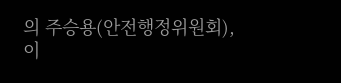의 주승용(안전행정위원회), 이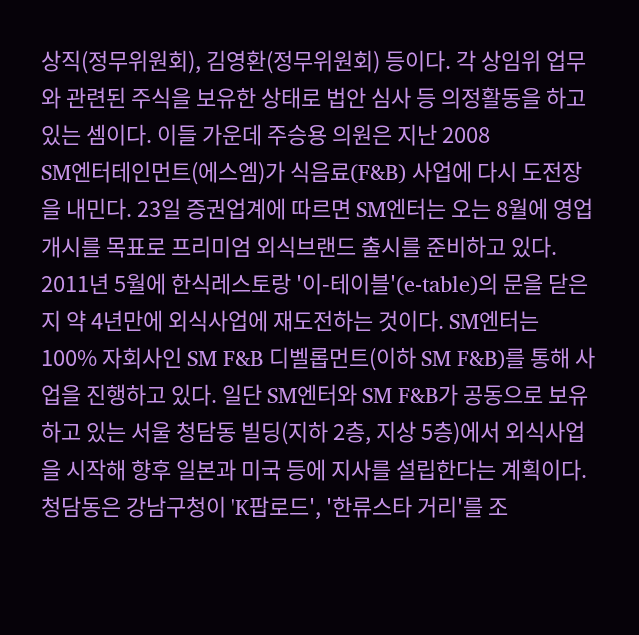상직(정무위원회), 김영환(정무위원회) 등이다. 각 상임위 업무와 관련된 주식을 보유한 상태로 법안 심사 등 의정활동을 하고 있는 셈이다. 이들 가운데 주승용 의원은 지난 2008
SM엔터테인먼트(에스엠)가 식음료(F&B) 사업에 다시 도전장을 내민다. 23일 증권업계에 따르면 SM엔터는 오는 8월에 영업 개시를 목표로 프리미엄 외식브랜드 출시를 준비하고 있다. 2011년 5월에 한식레스토랑 '이-테이블'(e-table)의 문을 닫은지 약 4년만에 외식사업에 재도전하는 것이다. SM엔터는 100% 자회사인 SM F&B 디벨롭먼트(이하 SM F&B)를 통해 사업을 진행하고 있다. 일단 SM엔터와 SM F&B가 공동으로 보유하고 있는 서울 청담동 빌딩(지하 2층, 지상 5층)에서 외식사업을 시작해 향후 일본과 미국 등에 지사를 설립한다는 계획이다. 청담동은 강남구청이 'K팝로드', '한류스타 거리'를 조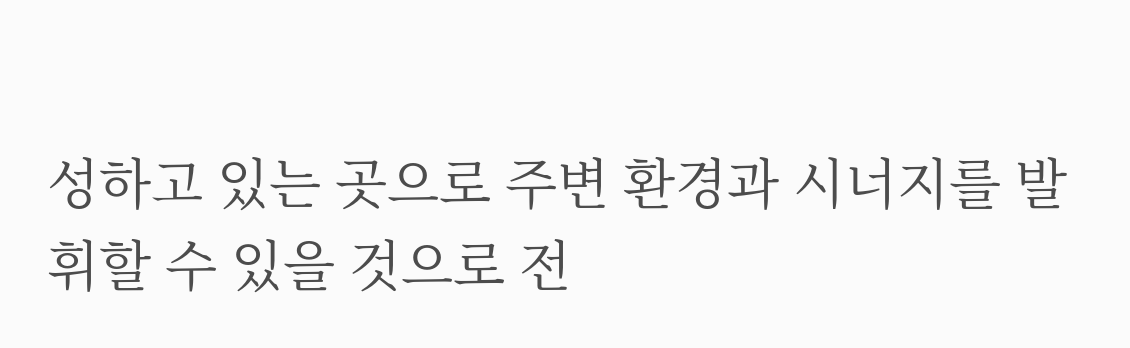성하고 있는 곳으로 주변 환경과 시너지를 발휘할 수 있을 것으로 전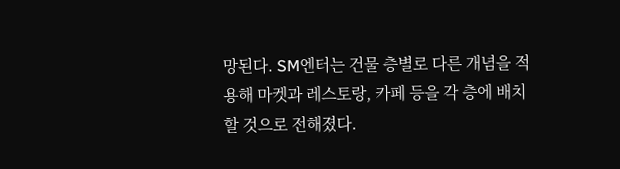망된다. SM엔터는 건물 층별로 다른 개념을 적용해 마켓과 레스토랑, 카페 등을 각 층에 배치할 것으로 전해졌다.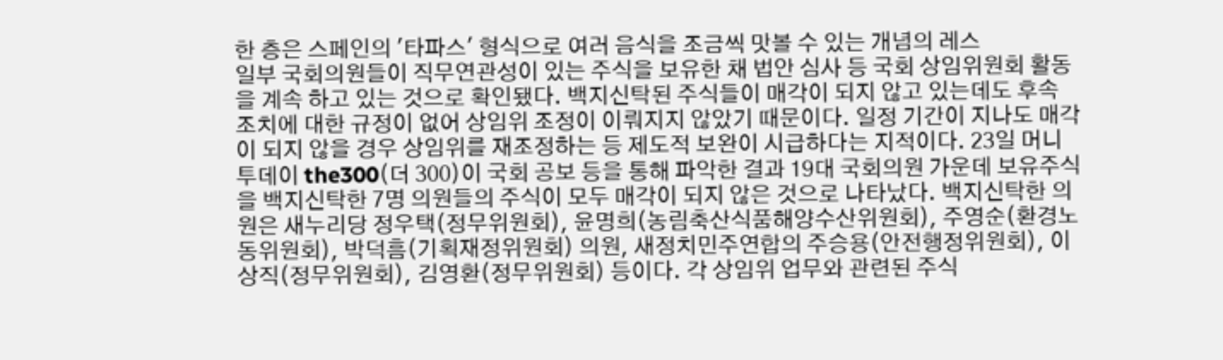한 층은 스페인의 '타파스' 형식으로 여러 음식을 조금씩 맛볼 수 있는 개념의 레스
일부 국회의원들이 직무연관성이 있는 주식을 보유한 채 법안 심사 등 국회 상임위원회 활동을 계속 하고 있는 것으로 확인됐다. 백지신탁된 주식들이 매각이 되지 않고 있는데도 후속 조치에 대한 규정이 없어 상임위 조정이 이뤄지지 않았기 때문이다. 일정 기간이 지나도 매각이 되지 않을 경우 상임위를 재조정하는 등 제도적 보완이 시급하다는 지적이다. 23일 머니투데이 the300(더 300)이 국회 공보 등을 통해 파악한 결과 19대 국회의원 가운데 보유주식을 백지신탁한 7명 의원들의 주식이 모두 매각이 되지 않은 것으로 나타났다. 백지신탁한 의원은 새누리당 정우택(정무위원회), 윤명희(농림축산식품해양수산위원회), 주영순(환경노동위원회), 박덕흠(기획재정위원회) 의원, 새정치민주연합의 주승용(안전행정위원회), 이상직(정무위원회), 김영환(정무위원회) 등이다. 각 상임위 업무와 관련된 주식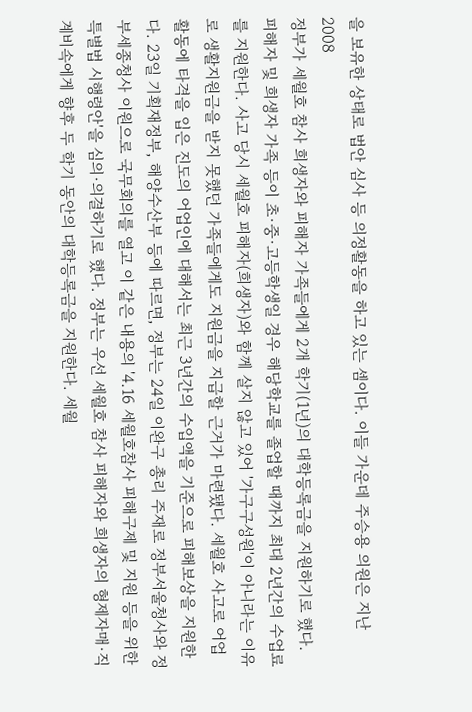을 보유한 상태로 법안 심사 등 의정활동을 하고 있는 셈이다. 이들 가운데 주승용 의원은 지난 2008
정부가 세월호 참사 희생자와 피해자 가족들에게 2개 학기(1년)의 대학등록금을 지원하기로 했다. 피해자 및 희생자 가족 등이 초·중·고등학생일 경우 해당학교를 졸업할 때까지 최대 2년간의 수업료를 지원한다. 사고 당시 세월호 피해자(희생자)와 함께 살지 않고 있어 '가구구성원'이 아니라는 이유로 생활지원금을 받지 못했던 가족들에게도 지원금을 지급할 근거가 마련됐다. 세월호 사고로 어업활동에 타격을 입은 진도의 어업인에 대해서는 최근 3년간의 수입액을 기준으로 피해보상을 지원한다. 23일 기획재정부, 해양수산부 등에 따르면, 정부는 24일 이완구 총리 주재로 정부서울청사와 정부세종청사 이원으로 국무회의를 열고 이 같은 내용의 '4.16 세월호참사 피해구제 및 지원 등을 위한 특별법 시행령안'을 심의·의결하기로 했다. 정부는 우선 세월호 참사 피해자와 희생자의 형제자매·직계비속에게 향후 두 학기 동안의 대학등록금을 지원한다. 세월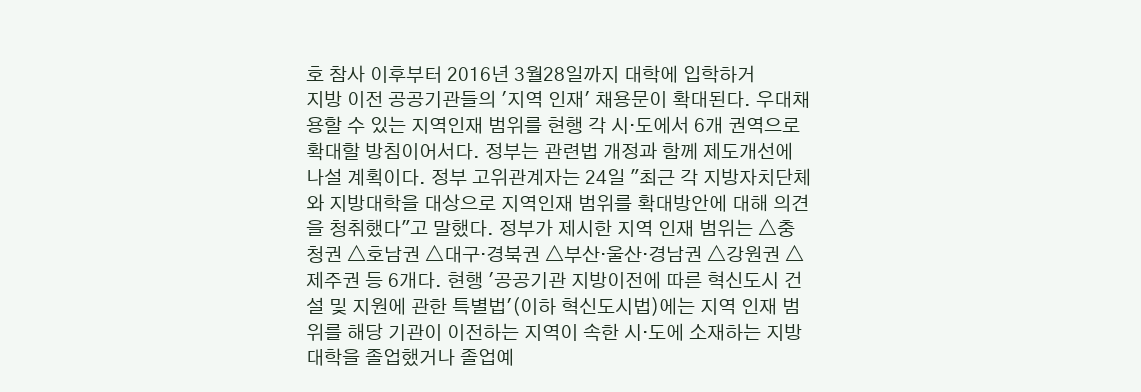호 참사 이후부터 2016년 3월28일까지 대학에 입학하거
지방 이전 공공기관들의 '지역 인재' 채용문이 확대된다. 우대채용할 수 있는 지역인재 범위를 현행 각 시·도에서 6개 권역으로 확대할 방침이어서다. 정부는 관련법 개정과 함께 제도개선에 나설 계획이다. 정부 고위관계자는 24일 "최근 각 지방자치단체와 지방대학을 대상으로 지역인재 범위를 확대방안에 대해 의견을 청취했다"고 말했다. 정부가 제시한 지역 인재 범위는 △충청권 △호남권 △대구·경북권 △부산·울산·경남권 △강원권 △제주권 등 6개다. 현행 '공공기관 지방이전에 따른 혁신도시 건설 및 지원에 관한 특별법'(이하 혁신도시법)에는 지역 인재 범위를 해당 기관이 이전하는 지역이 속한 시·도에 소재하는 지방대학을 졸업했거나 졸업예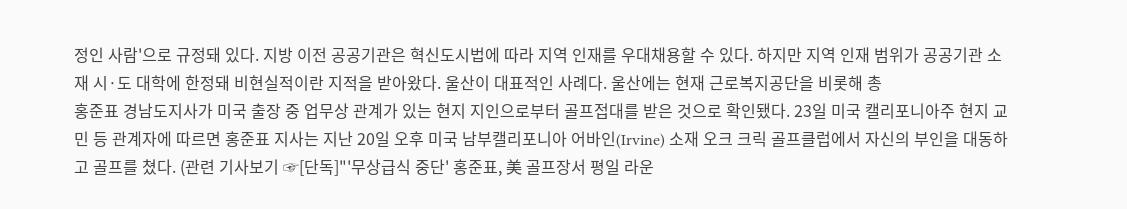정인 사람'으로 규정돼 있다. 지방 이전 공공기관은 혁신도시법에 따라 지역 인재를 우대채용할 수 있다. 하지만 지역 인재 범위가 공공기관 소재 시·도 대학에 한정돼 비현실적이란 지적을 받아왔다. 울산이 대표적인 사례다. 울산에는 현재 근로복지공단을 비롯해 총
홍준표 경남도지사가 미국 출장 중 업무상 관계가 있는 현지 지인으로부터 골프접대를 받은 것으로 확인됐다. 23일 미국 캘리포니아주 현지 교민 등 관계자에 따르면 홍준표 지사는 지난 20일 오후 미국 남부캘리포니아 어바인(Irvine) 소재 오크 크릭 골프클럽에서 자신의 부인을 대동하고 골프를 쳤다. (관련 기사보기 ☞[단독]"'무상급식 중단' 홍준표, 美 골프장서 평일 라운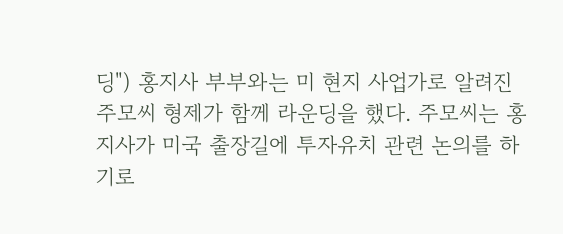딩") 홍지사 부부와는 미 현지 사업가로 알려진 주모씨 형제가 함께 라운딩을 했다. 주모씨는 홍지사가 미국 출장길에 투자유치 관련 논의를 하기로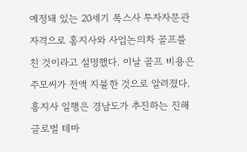예정돼 있는 20세기 폭스사 투자자문관 자격으로 홍지사와 사업논의차 골프를 친 것이라고 설명했다. 이날 골프 비용은 주모씨가 전액 지불한 것으로 알려졌다. 홍지사 일행은 경남도가 추진하는 진해 글로벌 테마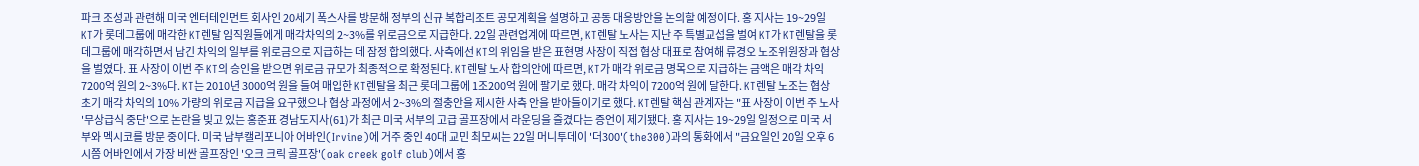파크 조성과 관련해 미국 엔터테인먼트 회사인 20세기 폭스사를 방문해 정부의 신규 복합리조트 공모계획을 설명하고 공동 대응방안을 논의할 예정이다. 홍 지사는 19~29일
KT가 롯데그룹에 매각한 KT렌탈 임직원들에게 매각차익의 2~3%를 위로금으로 지급한다. 22일 관련업계에 따르면, KT렌탈 노사는 지난 주 특별교섭을 벌여 KT가 KT렌탈을 롯데그룹에 매각하면서 남긴 차익의 일부를 위로금으로 지급하는 데 잠정 합의했다. 사측에선 KT의 위임을 받은 표현명 사장이 직접 협상 대표로 참여해 류경오 노조위원장과 협상을 벌였다. 표 사장이 이번 주 KT의 승인을 받으면 위로금 규모가 최종적으로 확정된다. KT렌탈 노사 합의안에 따르면, KT가 매각 위로금 명목으로 지급하는 금액은 매각 차익 7200억 원의 2~3%다. KT는 2010년 3000억 원을 들여 매입한 KT렌탈을 최근 롯데그룹에 1조200억 원에 팔기로 했다. 매각 차익이 7200억 원에 달한다. KT렌탈 노조는 협상 초기 매각 차익의 10% 가량의 위로금 지급을 요구했으나 협상 과정에서 2~3%의 절충안을 제시한 사측 안을 받아들이기로 했다. KT렌탈 핵심 관계자는 "표 사장이 이번 주 노사
'무상급식 중단'으로 논란을 빚고 있는 홍준표 경남도지사(61)가 최근 미국 서부의 고급 골프장에서 라운딩을 즐겼다는 증언이 제기됐다. 홍 지사는 19~29일 일정으로 미국 서부와 멕시코를 방문 중이다. 미국 남부캘리포니아 어바인(Irvine)에 거주 중인 40대 교민 최모씨는 22일 머니투데이 '더300'(the300)과의 통화에서 "금요일인 20일 오후 6시쯤 어바인에서 가장 비싼 골프장인 '오크 크릭 골프장'(oak creek golf club)에서 홍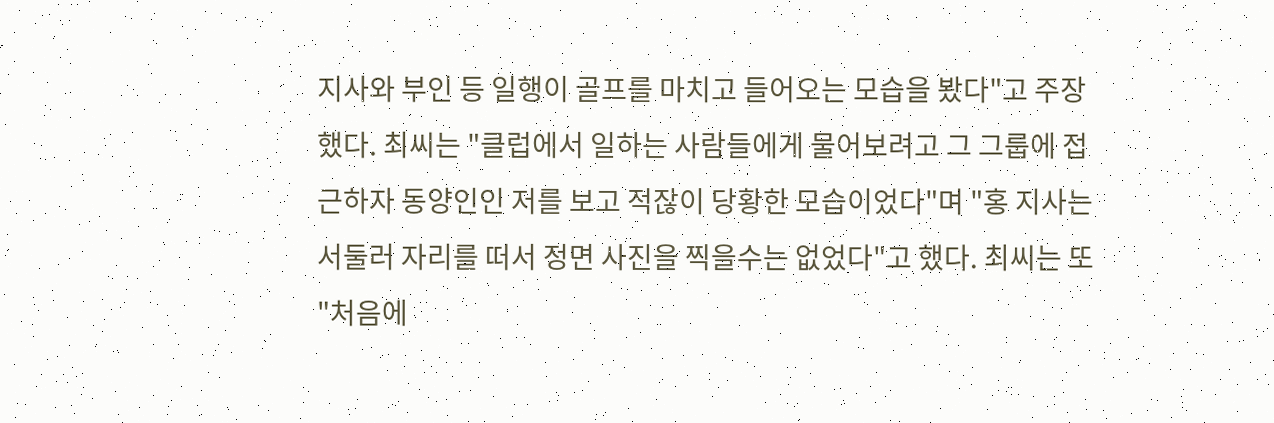지사와 부인 등 일행이 골프를 마치고 들어오는 모습을 봤다"고 주장했다. 최씨는 "클럽에서 일하는 사람들에게 물어보려고 그 그룹에 접근하자 동양인인 저를 보고 적잖이 당황한 모습이었다"며 "홍 지사는 서둘러 자리를 떠서 정면 사진을 찍을수는 없었다"고 했다. 최씨는 또 "처음에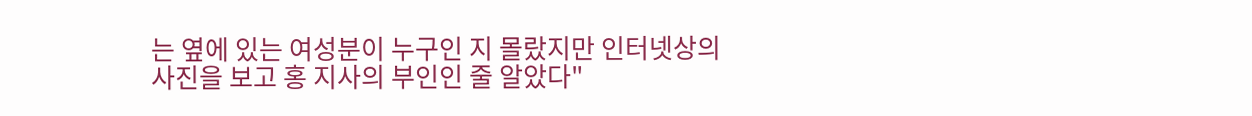는 옆에 있는 여성분이 누구인 지 몰랐지만 인터넷상의 사진을 보고 홍 지사의 부인인 줄 알았다"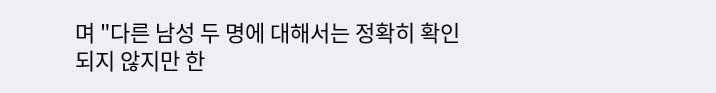며 "다른 남성 두 명에 대해서는 정확히 확인되지 않지만 한